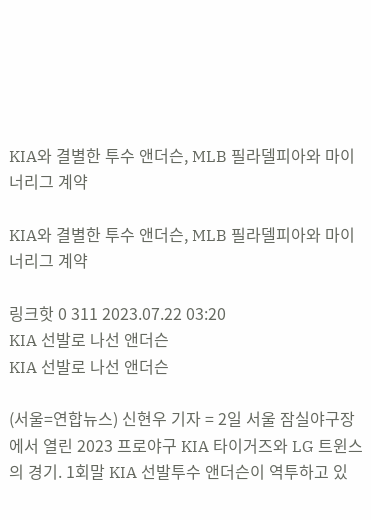KIA와 결별한 투수 앤더슨, MLB 필라델피아와 마이너리그 계약

KIA와 결별한 투수 앤더슨, MLB 필라델피아와 마이너리그 계약

링크핫 0 311 2023.07.22 03:20
KIA 선발로 나선 앤더슨
KIA 선발로 나선 앤더슨

(서울=연합뉴스) 신현우 기자 = 2일 서울 잠실야구장에서 열린 2023 프로야구 KIA 타이거즈와 LG 트윈스의 경기. 1회말 KIA 선발투수 앤더슨이 역투하고 있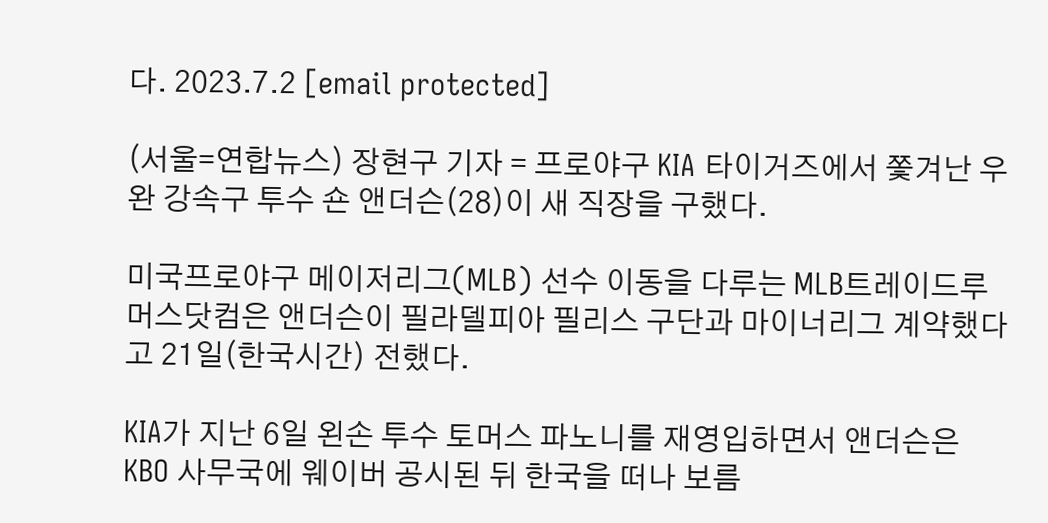다. 2023.7.2 [email protected]

(서울=연합뉴스) 장현구 기자 = 프로야구 KIA 타이거즈에서 쫓겨난 우완 강속구 투수 숀 앤더슨(28)이 새 직장을 구했다.

미국프로야구 메이저리그(MLB) 선수 이동을 다루는 MLB트레이드루머스닷컴은 앤더슨이 필라델피아 필리스 구단과 마이너리그 계약했다고 21일(한국시간) 전했다.

KIA가 지난 6일 왼손 투수 토머스 파노니를 재영입하면서 앤더슨은 KBO 사무국에 웨이버 공시된 뒤 한국을 떠나 보름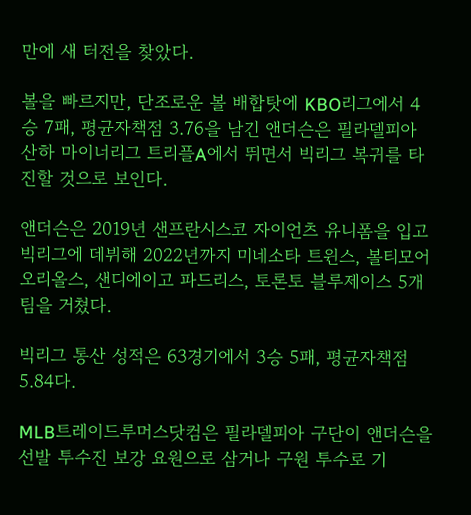만에 새 터전을 찾았다.

볼을 빠르지만, 단조로운 볼 배합탓에 KBO리그에서 4승 7패, 평균자책점 3.76을 남긴 앤더슨은 필라델피아 산하 마이너리그 트리플A에서 뛰면서 빅리그 복귀를 타진할 것으로 보인다.

앤더슨은 2019년 샌프란시스코 자이언츠 유니폼을 입고 빅리그에 데뷔해 2022년까지 미네소타 트윈스, 볼티모어 오리올스, 샌디에이고 파드리스, 토론토 블루제이스 5개 팀을 거쳤다.

빅리그 통산 성적은 63경기에서 3승 5패, 평균자책점 5.84다.

MLB트레이드루머스닷컴은 필라델피아 구단이 앤더슨을 선발 투수진 보강 요원으로 삼거나 구원 투수로 기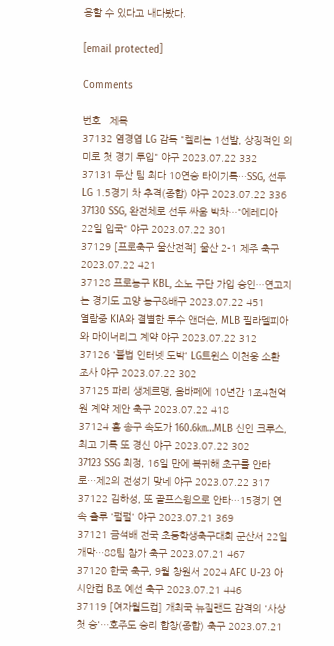용할 수 있다고 내다봤다.

[email protected]

Comments

번호   제목
37132 염경엽 LG 감독 "켈리는 1선발, 상징적인 의미로 첫 경기 투입" 야구 2023.07.22 332
37131 두산 팀 최다 10연승 타이기록…SSG, 선두 LG 1.5경기 차 추격(종합) 야구 2023.07.22 336
37130 SSG, 완전체로 선두 싸움 박차…"에레디아 22일 입국" 야구 2023.07.22 301
37129 [프로축구 울산전적] 울산 2-1 제주 축구 2023.07.22 421
37128 프로농구 KBL, 소노 구단 가입 승인…연고지는 경기도 고양 농구&배구 2023.07.22 451
열람중 KIA와 결별한 투수 앤더슨, MLB 필라델피아와 마이너리그 계약 야구 2023.07.22 312
37126 '불법 인터넷 도박' LG트윈스 이천웅 소환 조사 야구 2023.07.22 302
37125 파리 생제르맹, 음바페에 10년간 1조4천억원 계약 제안 축구 2023.07.22 418
37124 홈 송구 속도가 160.6㎞…MLB 신인 크루스, 최고 기록 또 경신 야구 2023.07.22 302
37123 SSG 최정, 16일 만에 복귀해 초구를 안타로…제2의 전성기 맞네 야구 2023.07.22 317
37122 김하성, 또 골프스윙으로 안타…15경기 연속 출루 '펄펄' 야구 2023.07.21 369
37121 금석배 전국 초등학생축구대회 군산서 22일 개막…88팀 참가 축구 2023.07.21 467
37120 한국 축구, 9월 창원서 2024 AFC U-23 아시안컵 B조 예선 축구 2023.07.21 446
37119 [여자월드컵] 개최국 뉴질랜드 감격의 '사상 첫 승'…호주도 승리 합창(종합) 축구 2023.07.21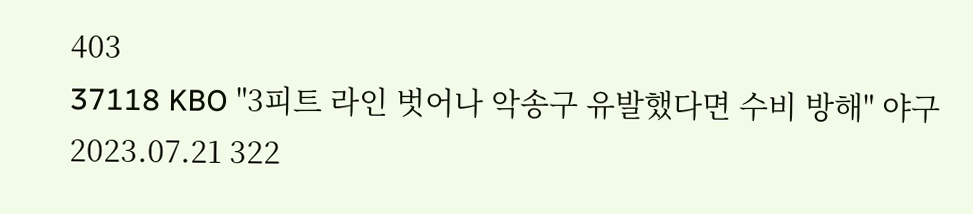403
37118 KBO "3피트 라인 벗어나 악송구 유발했다면 수비 방해" 야구 2023.07.21 322